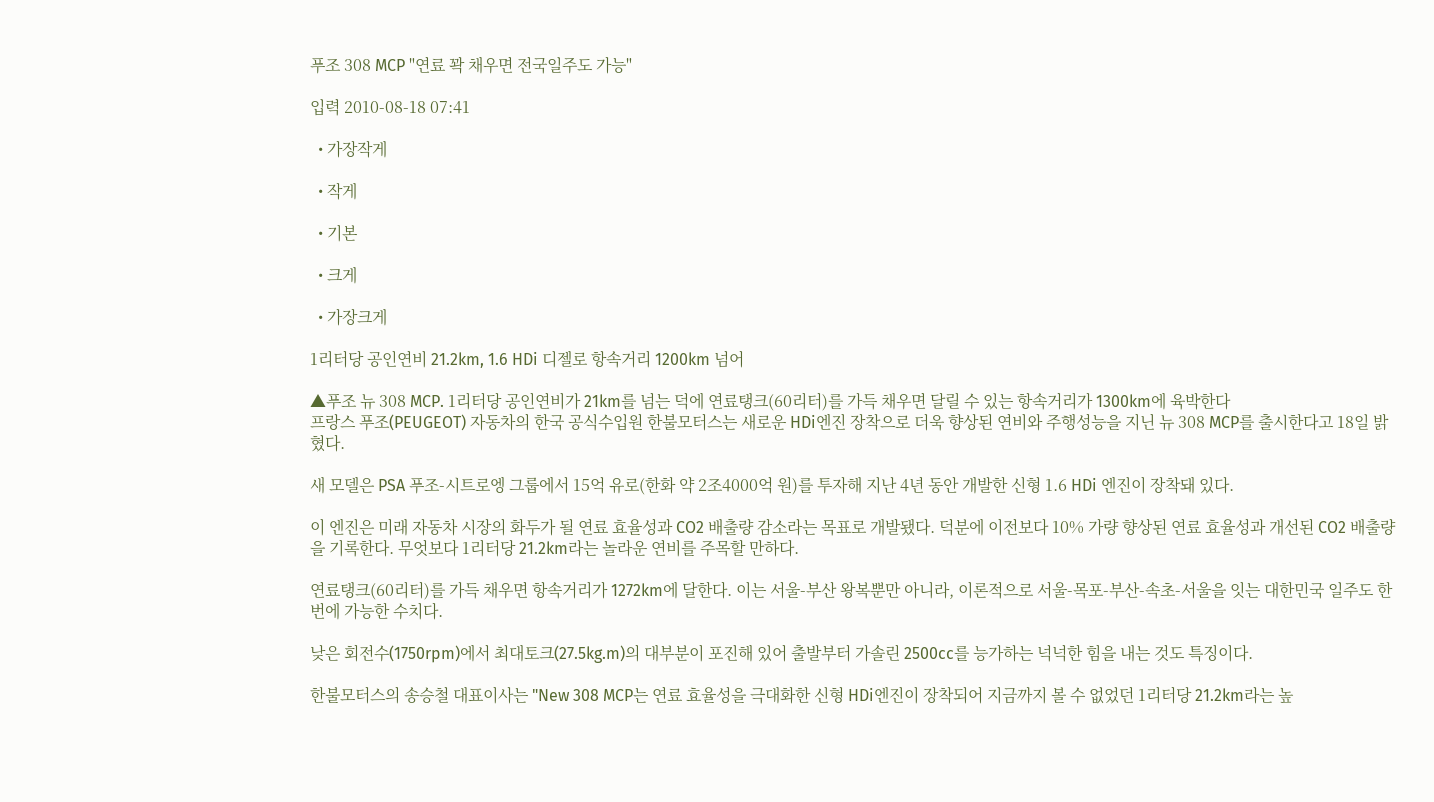푸조 308 MCP "연료 꽉 채우면 전국일주도 가능"

입력 2010-08-18 07:41

  • 가장작게

  • 작게

  • 기본

  • 크게

  • 가장크게

1리터당 공인연비 21.2km, 1.6 HDi 디젤로 항속거리 1200km 넘어

▲푸조 뉴 308 MCP. 1리터당 공인연비가 21km를 넘는 덕에 연료탱크(60리터)를 가득 채우면 달릴 수 있는 항속거리가 1300km에 육박한다
프랑스 푸조(PEUGEOT) 자동차의 한국 공식수입원 한불모터스는 새로운 HDi엔진 장착으로 더욱 향상된 연비와 주행성능을 지닌 뉴 308 MCP를 출시한다고 18일 밝혔다.

새 모델은 PSA 푸조-시트로엥 그룹에서 15억 유로(한화 약 2조4000억 원)를 투자해 지난 4년 동안 개발한 신형 1.6 HDi 엔진이 장착돼 있다.

이 엔진은 미래 자동차 시장의 화두가 될 연료 효율성과 CO2 배출량 감소라는 목표로 개발됐다. 덕분에 이전보다 10% 가량 향상된 연료 효율성과 개선된 CO2 배출량을 기록한다. 무엇보다 1리터당 21.2km라는 놀라운 연비를 주목할 만하다.

연료탱크(60리터)를 가득 채우면 항속거리가 1272km에 달한다. 이는 서울-부산 왕복뿐만 아니라, 이론적으로 서울-목포-부산-속초-서울을 잇는 대한민국 일주도 한 번에 가능한 수치다.

낮은 회전수(1750rpm)에서 최대토크(27.5kg.m)의 대부분이 포진해 있어 출발부터 가솔린 2500cc를 능가하는 넉넉한 힘을 내는 것도 특징이다.

한불모터스의 송승철 대표이사는 "New 308 MCP는 연료 효율성을 극대화한 신형 HDi엔진이 장착되어 지금까지 볼 수 없었던 1리터당 21.2km라는 높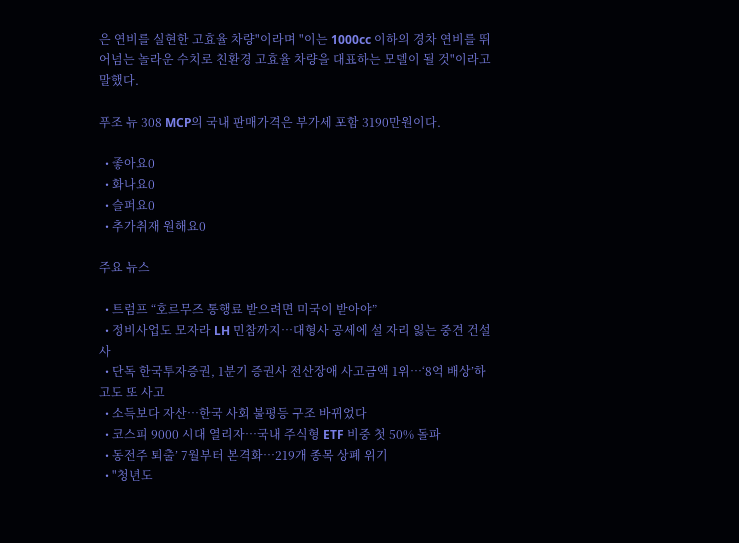은 연비를 실현한 고효율 차량"이라며 "이는 1000cc 이하의 경차 연비를 뛰어넘는 놀라운 수치로 친환경 고효율 차량을 대표하는 모델이 될 것"이라고 말했다.

푸조 뉴 308 MCP의 국내 판매가격은 부가세 포함 3190만원이다.

  • 좋아요0
  • 화나요0
  • 슬퍼요0
  • 추가취재 원해요0

주요 뉴스

  • 트럼프 “호르무즈 통행료 받으려면 미국이 받아야”
  • 정비사업도 모자라 LH 민참까지⋯대형사 공세에 설 자리 잃는 중견 건설사
  • 단독 한국투자증권, 1분기 증권사 전산장애 사고금액 1위⋯‘8억 배상’하고도 또 사고
  • 소득보다 자산…한국 사회 불평등 구조 바뀌었다
  • 코스피 9000 시대 열리자…국내 주식형 ETF 비중 첫 50% 돌파
  • 동전주 퇴출’ 7월부터 본격화…219개 종목 상폐 위기
  • "청년도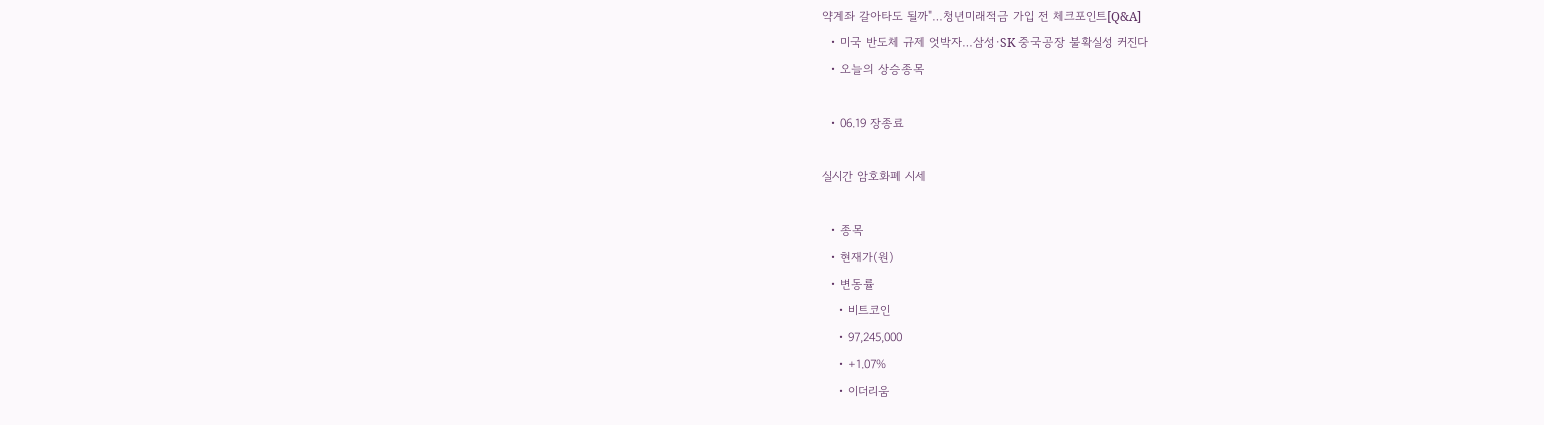약계좌 갈아타도 될까"…청년미래적금 가입 전 체크포인트[Q&A]
  • 미국 반도체 규제 엇박자…삼성·SK 중국공장 불확실성 커진다
  • 오늘의 상승종목

  • 06.19 장종료

실시간 암호화폐 시세

  • 종목
  • 현재가(원)
  • 변동률
    • 비트코인
    • 97,245,000
    • +1.07%
    • 이더리움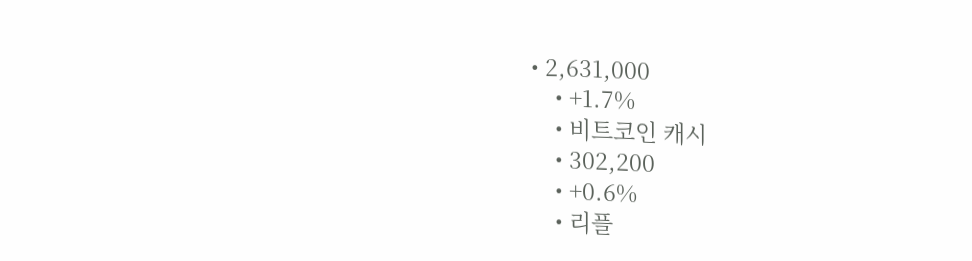• 2,631,000
    • +1.7%
    • 비트코인 캐시
    • 302,200
    • +0.6%
    • 리플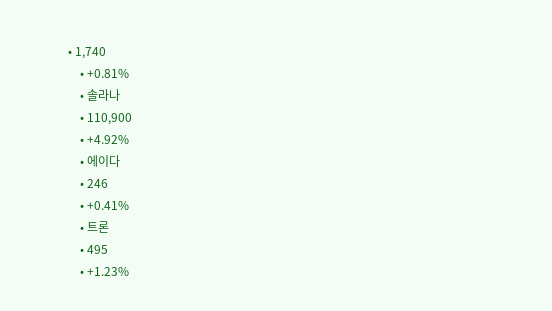• 1,740
    • +0.81%
    • 솔라나
    • 110,900
    • +4.92%
    • 에이다
    • 246
    • +0.41%
    • 트론
    • 495
    • +1.23%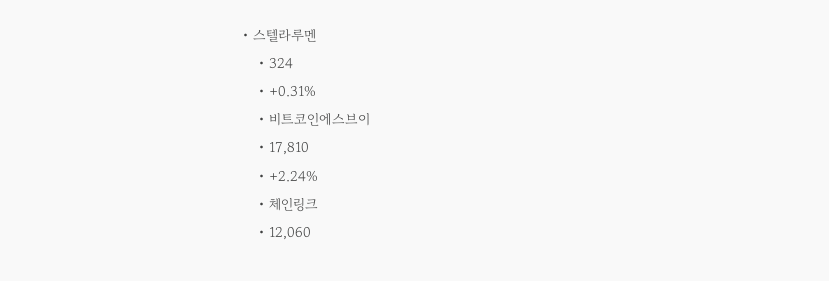• 스텔라루멘
    • 324
    • +0.31%
    • 비트코인에스브이
    • 17,810
    • +2.24%
    • 체인링크
    • 12,060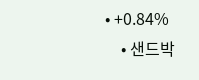• +0.84%
    • 샌드박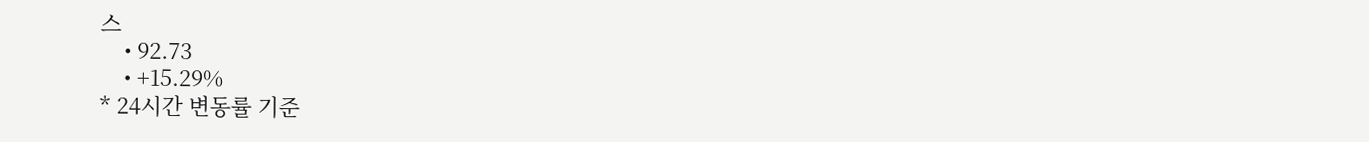스
    • 92.73
    • +15.29%
* 24시간 변동률 기준